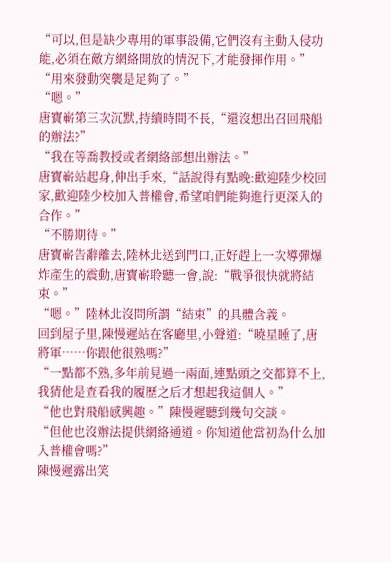“可以,但是缺少專用的軍事設備,它們沒有主動入侵功能,必須在敵方網絡開放的情況下,才能發揮作用。”
“用來發動突襲是足夠了。”
“嗯。”
唐寶嶄第三次沉默,持續時間不長,“還沒想出召回飛船的辦法?”
“我在等喬教授或者網絡部想出辦法。”
唐寶嶄站起身,伸出手來,“話說得有點晚:歡迎陸少校回家,歡迎陸少校加入普權會,希望咱們能夠進行更深入的合作。”
“不勝期待。”
唐寶嶄告辭離去,陸林北送到門口,正好趕上一次導彈爆炸產生的震動,唐寶嶄聆聽一會,說:“戰爭很快就將結束。”
“嗯。”陸林北沒問所謂“結束”的具體含義。
回到屋子里,陳慢遲站在客廳里,小聲道:“曉星睡了,唐將軍……你跟他很熟嗎?”
“一點都不熟,多年前見過一兩面,連點頭之交都算不上,我猜他是查看我的履歷之后才想起我這個人。”
“他也對飛船感興趣。”陳慢遲聽到幾句交談。
“但他也沒辦法提供網絡通道。你知道他當初為什么加入普權會嗎?”
陳慢遲露出笑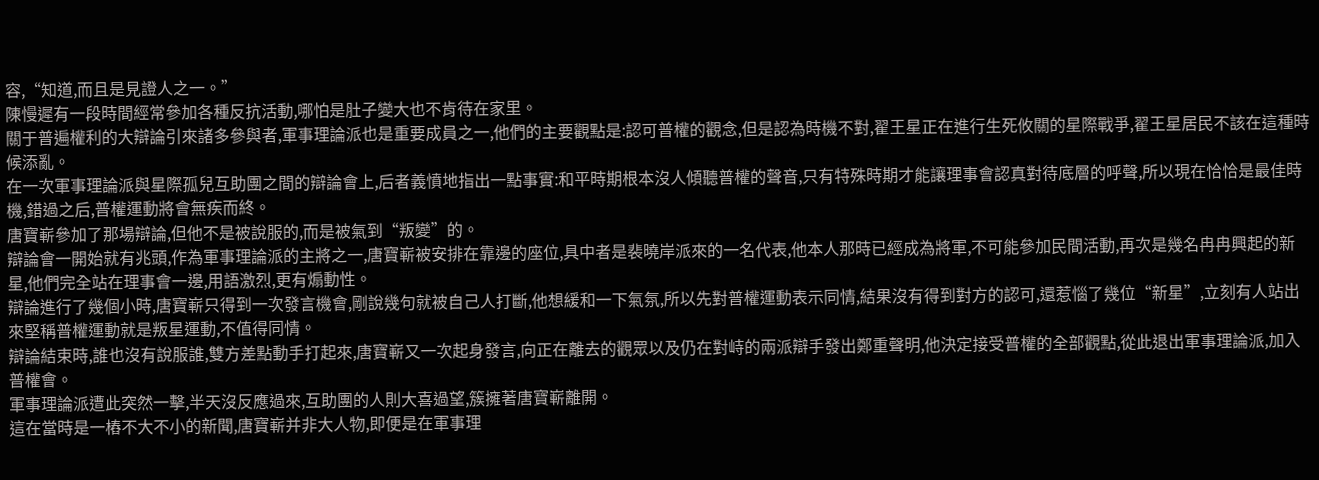容,“知道,而且是見證人之一。”
陳慢遲有一段時間經常參加各種反抗活動,哪怕是肚子變大也不肯待在家里。
關于普遍權利的大辯論引來諸多參與者,軍事理論派也是重要成員之一,他們的主要觀點是:認可普權的觀念,但是認為時機不對,翟王星正在進行生死攸關的星際戰爭,翟王星居民不該在這種時候添亂。
在一次軍事理論派與星際孤兒互助團之間的辯論會上,后者義憤地指出一點事實:和平時期根本沒人傾聽普權的聲音,只有特殊時期才能讓理事會認真對待底層的呼聲,所以現在恰恰是最佳時機,錯過之后,普權運動將會無疾而終。
唐寶嶄參加了那場辯論,但他不是被說服的,而是被氣到“叛變”的。
辯論會一開始就有兆頭,作為軍事理論派的主將之一,唐寶嶄被安排在靠邊的座位,具中者是裴曉岸派來的一名代表,他本人那時已經成為將軍,不可能參加民間活動,再次是幾名冉冉興起的新星,他們完全站在理事會一邊,用語激烈,更有煽動性。
辯論進行了幾個小時,唐寶嶄只得到一次發言機會,剛說幾句就被自己人打斷,他想緩和一下氣氛,所以先對普權運動表示同情,結果沒有得到對方的認可,還惹惱了幾位“新星”,立刻有人站出來堅稱普權運動就是叛星運動,不值得同情。
辯論結束時,誰也沒有說服誰,雙方差點動手打起來,唐寶嶄又一次起身發言,向正在離去的觀眾以及仍在對峙的兩派辯手發出鄭重聲明,他決定接受普權的全部觀點,從此退出軍事理論派,加入普權會。
軍事理論派遭此突然一擊,半天沒反應過來,互助團的人則大喜過望,簇擁著唐寶嶄離開。
這在當時是一樁不大不小的新聞,唐寶嶄并非大人物,即便是在軍事理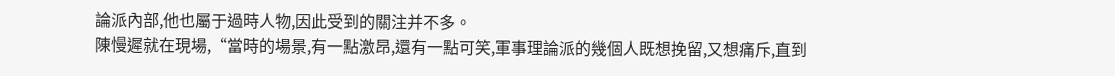論派內部,他也屬于過時人物,因此受到的關注并不多。
陳慢遲就在現場,“當時的場景,有一點激昂,還有一點可笑,軍事理論派的幾個人既想挽留,又想痛斥,直到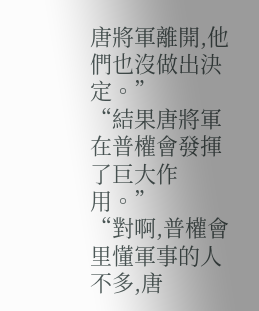唐將軍離開,他們也沒做出決定。”
“結果唐將軍在普權會發揮了巨大作用。”
“對啊,普權會里懂軍事的人不多,唐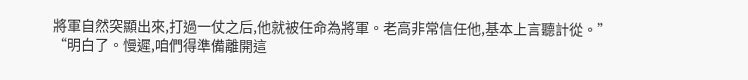將軍自然突顯出來,打過一仗之后,他就被任命為將軍。老高非常信任他,基本上言聽計從。”
“明白了。慢遲,咱們得準備離開這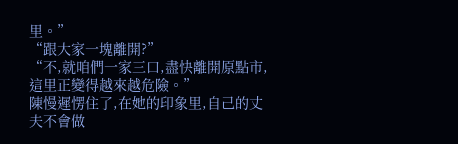里。”
“跟大家一塊離開?”
“不,就咱們一家三口,盡快離開原點市,這里正變得越來越危險。”
陳慢遲愣住了,在她的印象里,自己的丈夫不會做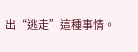出“逃走”這種事情。